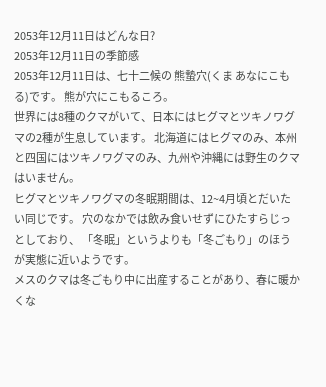2053年12月11日はどんな日?
2053年12月11日の季節感
2053年12月11日は、七十二候の 熊蟄穴(くま あなにこもる)です。 熊が穴にこもるころ。
世界には8種のクマがいて、日本にはヒグマとツキノワグマの2種が生息しています。 北海道にはヒグマのみ、本州と四国にはツキノワグマのみ、九州や沖縄には野生のクマはいません。
ヒグマとツキノワグマの冬眠期間は、12~4月頃とだいたい同じです。 穴のなかでは飲み食いせずにひたすらじっとしており、 「冬眠」というよりも「冬ごもり」のほうが実態に近いようです。
メスのクマは冬ごもり中に出産することがあり、春に暖かくな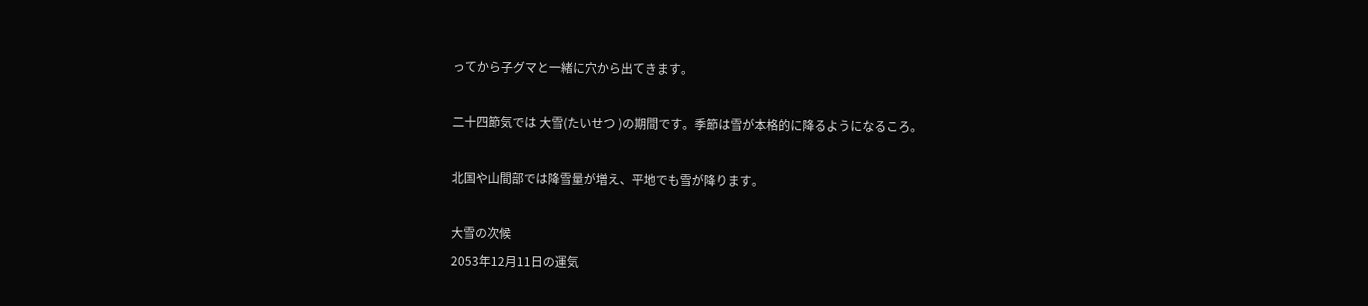ってから子グマと一緒に穴から出てきます。

二十四節気では 大雪(たいせつ )の期間です。季節は雪が本格的に降るようになるころ。

北国や山間部では降雪量が増え、平地でも雪が降ります。

大雪の次候
2053年12月11日の運気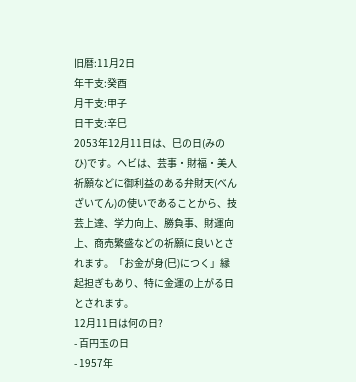旧暦:11月2日
年干支:癸酉
月干支:甲子
日干支:辛巳
2053年12月11日は、巳の日(みのひ)です。ヘビは、芸事・財福・美人祈願などに御利益のある弁財天(べんざいてん)の使いであることから、技芸上達、学力向上、勝負事、財運向上、商売繁盛などの祈願に良いとされます。「お金が身(巳)につく」縁起担ぎもあり、特に金運の上がる日とされます。
12月11日は何の日?
- 百円玉の日
- 1957年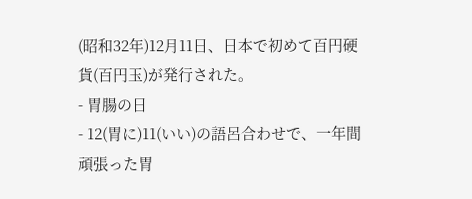(昭和32年)12月11日、日本で初めて百円硬貨(百円玉)が発行された。
- 胃腸の日
- 12(胃に)11(いい)の語呂合わせで、一年間頑張った胃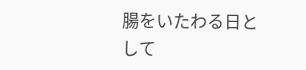腸をいたわる日として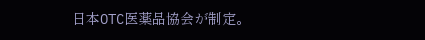日本OTC医薬品協会が制定。